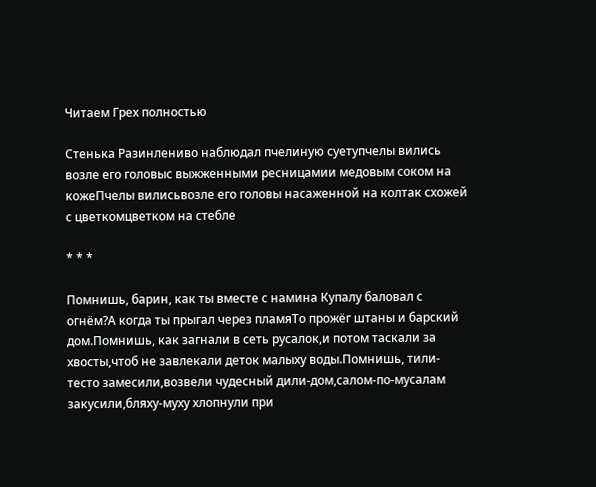Читаем Грех полностью

Стенька Разинлениво наблюдал пчелиную суетупчелы вились возле его головыс выжженными ресницамии медовым соком на кожеПчелы вилисьвозле его головы насаженной на колтак схожей с цветкомцветком на стебле

* * *

Помнишь, барин, как ты вместе с намина Купалу баловал с огнём?А когда ты прыгал через пламяТо прожёг штаны и барский дом.Помнишь, как загнали в сеть русалок,и потом таскали за хвосты,чтоб не завлекали деток малыху воды.Помнишь, тили-тесто замесили,возвели чудесный дили-дом,салом-по-мусалам закусили,бляху-муху хлопнули при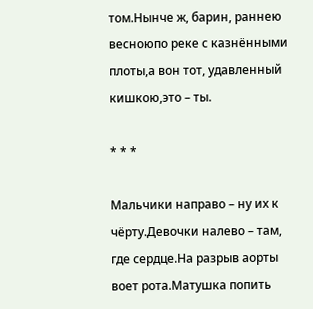том.Нынче ж, барин, раннею весноюпо реке с казнёнными плоты,а вон тот, удавленный кишкою,это – ты.

* * *

Мальчики направо – ну их к чёрту.Девочки налево – там, где сердце.На разрыв аорты воет рота.Матушка попить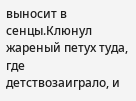выносит в сенцы.Клюнул жареный петух туда, где детствозаиграло, и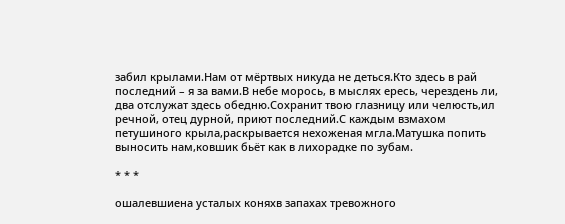забил крылами.Нам от мёртвых никуда не деться.Кто здесь в рай последний – я за вами.В небе морось, в мыслях ересь, черездень ли, два отслужат здесь обедню.Сохранит твою глазницу или челюсть,ил речной, отец дурной, приют последний.С каждым взмахом петушиного крыла,раскрывается нехоженая мгла.Матушка попить выносить нам,ковшик бьёт как в лихорадке по зубам.

* * *

ошалевшиена усталых коняхв запахах тревожного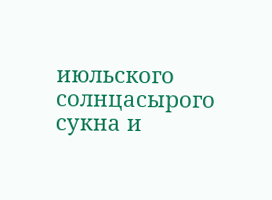июльского солнцасырого сукна и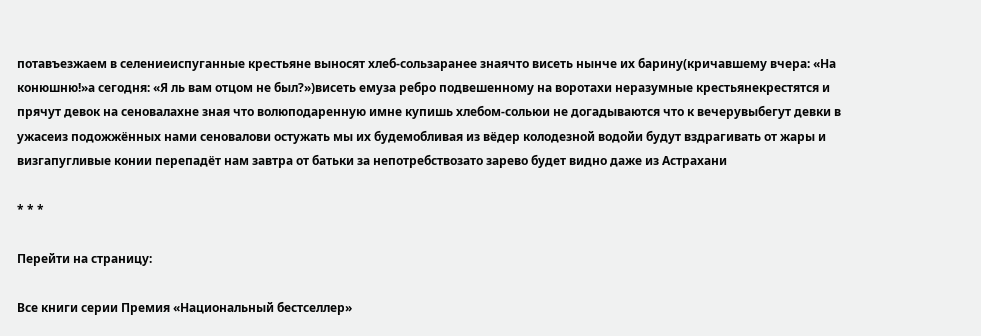потавъезжаем в селениеиспуганные крестьяне выносят хлеб-сользаранее знаячто висеть нынче их барину(кричавшему вчера: «На конюшню!»а сегодня: «Я ль вам отцом не был?»)висеть емуза ребро подвешенному на воротахи неразумные крестьянекрестятся и прячут девок на сеновалахне зная что волюподаренную имне купишь хлебом-сольюи не догадываются что к вечерувыбегут девки в ужасеиз подожжённых нами сеновалови остужать мы их будемобливая из вёдер колодезной водойи будут вздрагивать от жары и визгапугливые конии перепадёт нам завтра от батьки за непотребствозато зарево будет видно даже из Астрахани

* * *

Перейти на страницу:

Все книги серии Премия «Национальный бестселлер»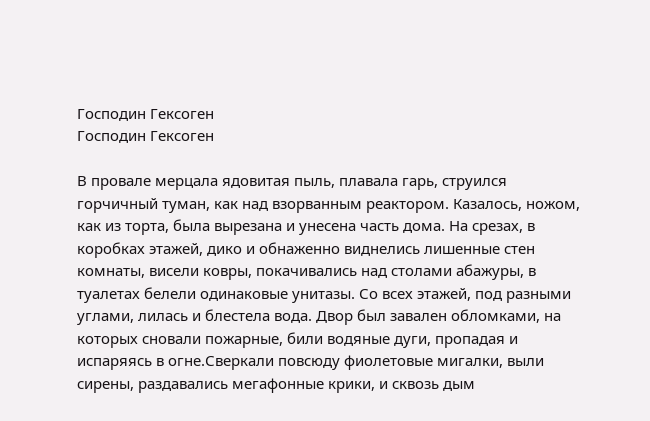Господин Гексоген
Господин Гексоген

В провале мерцала ядовитая пыль, плавала гарь, струился горчичный туман, как над взорванным реактором. Казалось, ножом, как из торта, была вырезана и унесена часть дома. На срезах, в коробках этажей, дико и обнаженно виднелись лишенные стен комнаты, висели ковры, покачивались над столами абажуры, в туалетах белели одинаковые унитазы. Со всех этажей, под разными углами, лилась и блестела вода. Двор был завален обломками, на которых сновали пожарные, били водяные дуги, пропадая и испаряясь в огне.Сверкали повсюду фиолетовые мигалки, выли сирены, раздавались мегафонные крики, и сквозь дым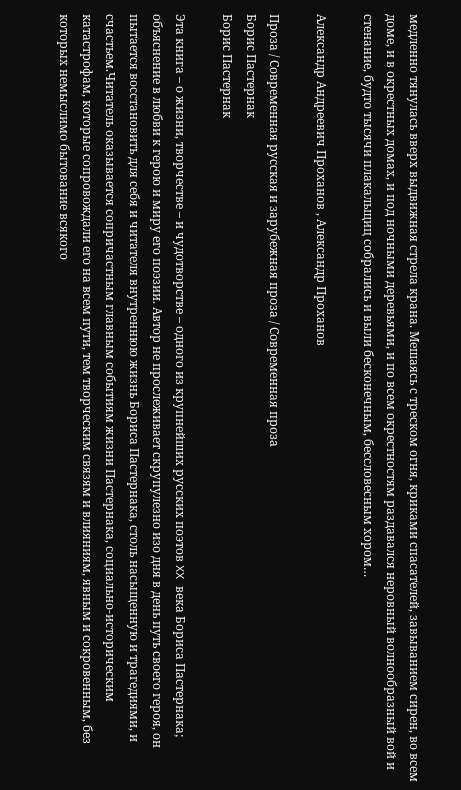медленно тянулась вверх выдвижная стрела крана. Мешаясь с треском огня, криками спасателей, завыванием сирен, во всем доме, и в окрестных домах, и под ночными деревьями, и по всем окрестностям раздавался неровный волнообразный вой и стенание, будто тысячи плакальщиц собрались и выли бесконечным, бессловесным хором…

Александр Андреевич Проханов , Александр Проханов

Проза / Современная русская и зарубежная проза / Современная проза
Борис Пастернак
Борис Пастернак

Эта книга – о жизни, творчестве – и чудотворстве – одного из крупнейших русских поэтов XX века Бориса Пастернака; объяснение в любви к герою и миру его поэзии. Автор не прослеживает скрупулезно изо дня в день путь своего героя, он пытается восстановить для себя и читателя внутреннюю жизнь Бориса Пастернака, столь насыщенную и трагедиями, и счастьем.Читатель оказывается сопричастным главным событиям жизни Пастернака, социально-историческим катастрофам, которые сопровождали его на всем пути, тем творческим связям и влияниям, явным и сокровенным, без которых немыслимо бытование всякого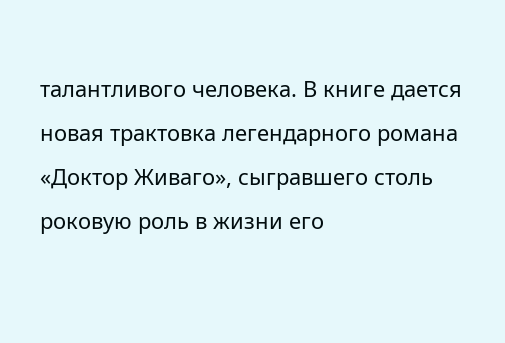талантливого человека. В книге дается новая трактовка легендарного романа «Доктор Живаго», сыгравшего столь роковую роль в жизни его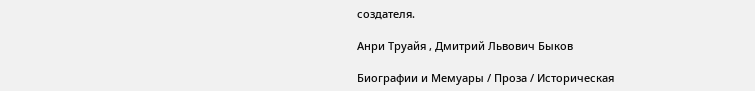создателя.

Анри Труайя , Дмитрий Львович Быков

Биографии и Мемуары / Проза / Историческая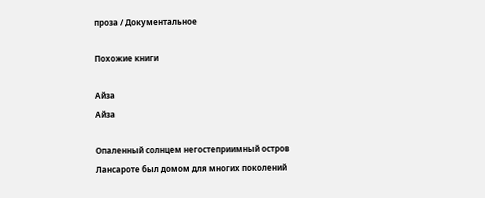проза / Документальное

Похожие книги

Айза
Айза

Опаленный солнцем негостеприимный остров Лансароте был домом для многих поколений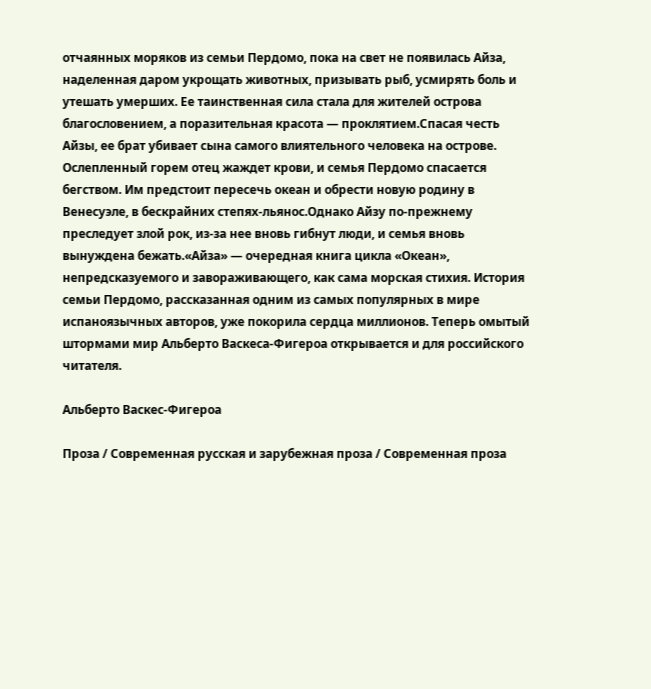отчаянных моряков из семьи Пердомо, пока на свет не появилась Айза, наделенная даром укрощать животных, призывать рыб, усмирять боль и утешать умерших. Ее таинственная сила стала для жителей острова благословением, а поразительная красота — проклятием.Спасая честь Айзы, ее брат убивает сына самого влиятельного человека на острове. Ослепленный горем отец жаждет крови, и семья Пердомо спасается бегством. Им предстоит пересечь океан и обрести новую родину в Венесуэле, в бескрайних степях-льянос.Однако Айзу по-прежнему преследует злой рок, из-за нее вновь гибнут люди, и семья вновь вынуждена бежать.«Айза» — очередная книга цикла «Океан», непредсказуемого и завораживающего, как сама морская стихия. История семьи Пердомо, рассказанная одним из самых популярных в мире испаноязычных авторов, уже покорила сердца миллионов. Теперь омытый штормами мир Альберто Васкеса-Фигероа открывается и для российского читателя.

Альберто Васкес-Фигероа

Проза / Современная русская и зарубежная проза / Современная проза